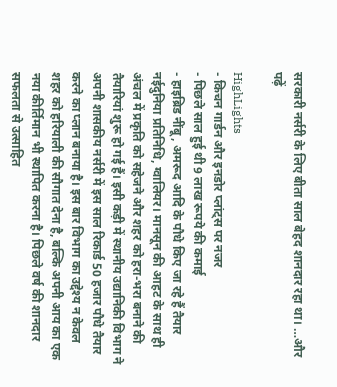सरकारी नर्सरी के लिए बीता साल बेहद शानदार रहा था। …और पढ़ें

HighLights
- किचन गार्डन और इनडोर प्लांट्स पर नजर
- पिछले साल हुई थी 9 लाख रूपये की कमाई
- हाइब्रिड नींबू, अमरूद आदि के पौधे किए जा रहे हैं तैयार
नईदुनिया प्रतिनिधि, ग्वालियर। मानसून की आहट के साथ ही अंचल में प्रकृति को सहेजने और शहर को हरा-भरा बनाने की तैयारियां शुरू हो गई हैं। इसी कड़ी में स्थानीय उद्यानिकी विभाग ने अपनी शासकीय नर्सरी में इस साल रिकार्ड 50 हजार पौधे तैयार करने का प्लान बनाया है। इस बार विभाग का उद्देश्य न केवल शहर को हरियाली की सौगात देना है, बल्कि अपनी आय का एक नया कीर्तिमान भी स्थापित करना है। पिछले वर्ष की शानदार सफलता से उत्साहित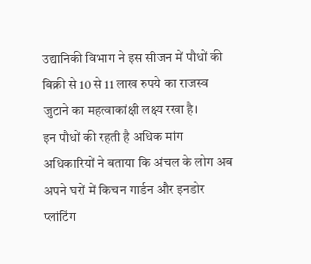उद्यानिकी विभाग ने इस सीजन में पौधों की बिक्री से 10 से 11 लाख रुपये का राजस्व जुटाने का महत्वाकांक्षी लक्ष्य रखा है।
इन पौधों की रहती है अधिक मांग
अधिकारियों ने बताया कि अंचल के लोग अब अपने घरों में किचन गार्डन और इनडोर प्लांटिंग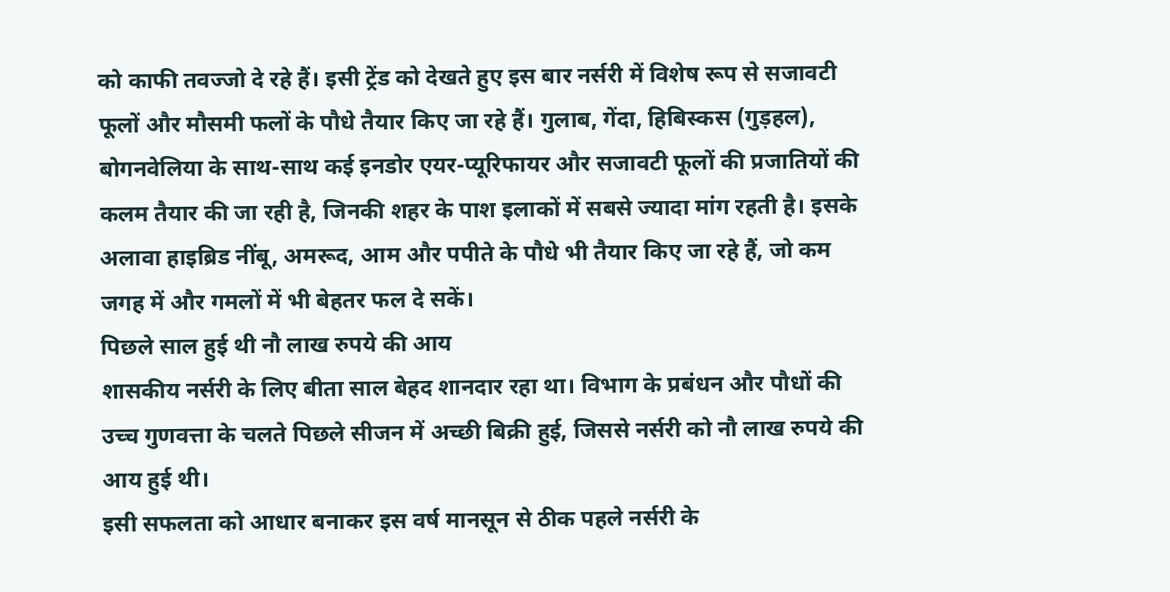को काफी तवज्जो दे रहे हैं। इसी ट्रेंड को देखते हुए इस बार नर्सरी में विशेष रूप से सजावटी फूलों और मौसमी फलों के पौधे तैयार किए जा रहे हैं। गुलाब, गेंदा, हिबिस्कस (गुड़हल), बोगनवेलिया के साथ-साथ कई इनडोर एयर-प्यूरिफायर और सजावटी फूलों की प्रजातियों की कलम तैयार की जा रही है, जिनकी शहर के पाश इलाकों में सबसे ज्यादा मांग रहती है। इसके अलावा हाइब्रिड नींबू, अमरूद, आम और पपीते के पौधे भी तैयार किए जा रहे हैं, जो कम जगह में और गमलों में भी बेहतर फल दे सकें।
पिछले साल हुई थी नौ लाख रुपये की आय
शासकीय नर्सरी के लिए बीता साल बेहद शानदार रहा था। विभाग के प्रबंधन और पौधों की उच्च गुणवत्ता के चलते पिछले सीजन में अच्छी बिक्री हुई, जिससे नर्सरी को नौ लाख रुपये की आय हुई थी।
इसी सफलता को आधार बनाकर इस वर्ष मानसून से ठीक पहले नर्सरी के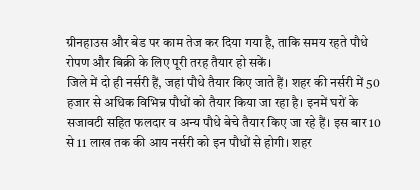ग्रीनहाउस और बेड पर काम तेज कर दिया गया है, ताकि समय रहते पौधे रोपण और बिक्री के लिए पूरी तरह तैयार हो सकें।
जिले में दो ही नर्सरी हैं, जहां पौधे तैयार किए जाते हैं। शहर की नर्सरी में 50 हजार से अधिक विभिन्न पौधों को तैयार किया जा रहा है। इनमें घरों के सजावटी सहित फलदार व अन्य पौधे बेचे तैयार किए जा रहे हैं। इस बार 10 से 11 लाख तक की आय नर्सरी को इन पौधों से होगी। शहर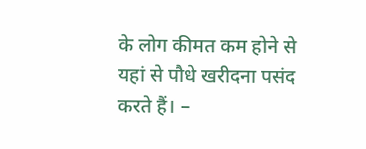के लोग कीमत कम होने से यहां से पौधे खरीदना पसंद करते हैं। –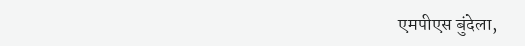एमपीएस बुंदेला,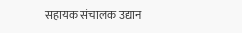सहायक संचालक उद्यान